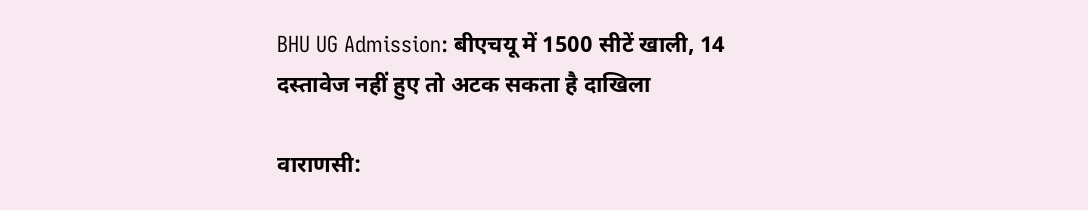BHU UG Admission: बीएचयू में 1500 सीटें खाली, 14 दस्तावेज नहीं हुए तो अटक सकता है दाखिला

वाराणसी: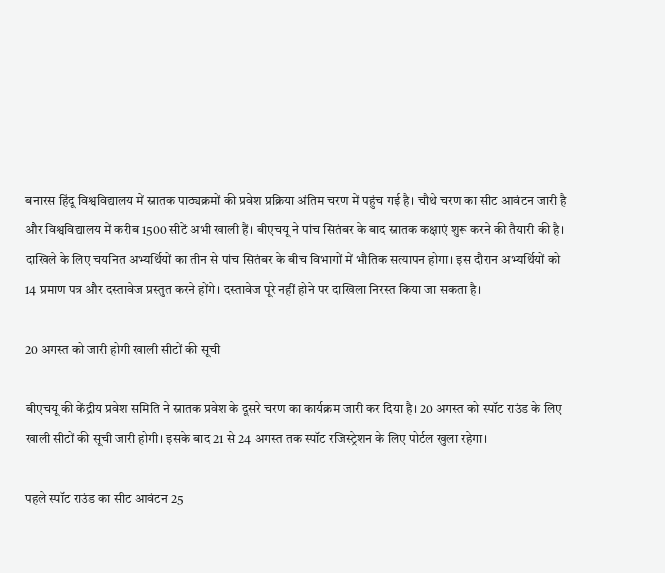बनारस हिंदू विश्वविद्यालय में स्नातक पाठ्यक्रमों की प्रवेश प्रक्रिया अंतिम चरण में पहुंच गई है। चौथे चरण का सीट आवंटन जारी है और विश्वविद्यालय में करीब 1500 सीटें अभी खाली हैं। बीएचयू ने पांच सितंबर के बाद स्नातक कक्षाएं शुरू करने की तैयारी की है। दाखिले के लिए चयनित अभ्यर्थियों का तीन से पांच सितंबर के बीच विभागों में भौतिक सत्यापन होगा। इस दौरान अभ्यर्थियों को 14 प्रमाण पत्र और दस्तावेज प्रस्तुत करने होंगे। दस्तावेज पूरे नहीं होने पर दाखिला निरस्त किया जा सकता है।

20 अगस्त को जारी होगी खाली सीटों की सूची

बीएचयू की केंद्रीय प्रवेश समिति ने स्नातक प्रवेश के दूसरे चरण का कार्यक्रम जारी कर दिया है। 20 अगस्त को स्पॉट राउंड के लिए खाली सीटों की सूची जारी होगी। इसके बाद 21 से 24 अगस्त तक स्पॉट रजिस्ट्रेशन के लिए पोर्टल खुला रहेगा।

पहले स्पॉट राउंड का सीट आवंटन 25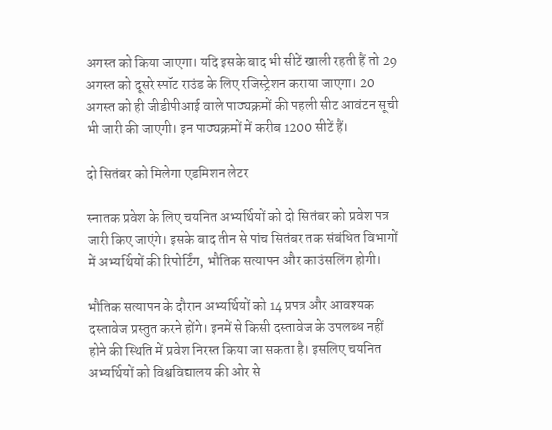अगस्त को किया जाएगा। यदि इसके बाद भी सीटें खाली रहती हैं तो 29 अगस्त को दूसरे स्पॉट राउंड के लिए रजिस्ट्रेशन कराया जाएगा। 20 अगस्त को ही जीडीपीआई वाले पाठ्यक्रमों की पहली सीट आवंटन सूची भी जारी की जाएगी। इन पाठ्यक्रमों में करीब 1200 सीटें हैं।

दो सितंबर को मिलेगा एडमिशन लेटर

स्नातक प्रवेश के लिए चयनित अभ्यर्थियों को दो सितंबर को प्रवेश पत्र जारी किए जाएंगे। इसके बाद तीन से पांच सितंबर तक संबंधित विभागों में अभ्यर्थियों की रिपोर्टिंग, भौतिक सत्यापन और काउंसलिंग होगी।

भौतिक सत्यापन के दौरान अभ्यर्थियों को 14 प्रपत्र और आवश्यक दस्तावेज प्रस्तुत करने होंगे। इनमें से किसी दस्तावेज के उपलब्ध नहीं होने की स्थिति में प्रवेश निरस्त किया जा सकता है। इसलिए चयनित अभ्यर्थियों को विश्वविद्यालय की ओर से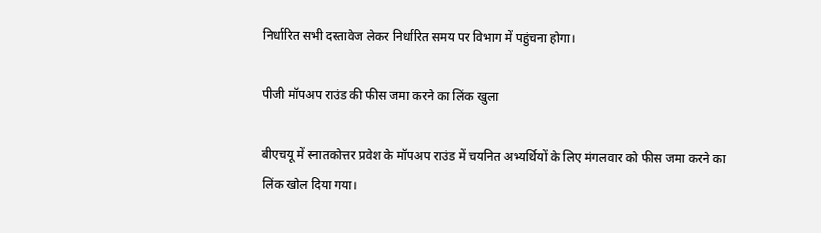निर्धारित सभी दस्तावेज लेकर निर्धारित समय पर विभाग में पहुंचना होगा।

पीजी मॉपअप राउंड की फीस जमा करने का लिंक खुला

बीएचयू में स्नातकोत्तर प्रवेश के मॉपअप राउंड में चयनित अभ्यर्थियों के लिए मंगलवार को फीस जमा करने का लिंक खोल दिया गया।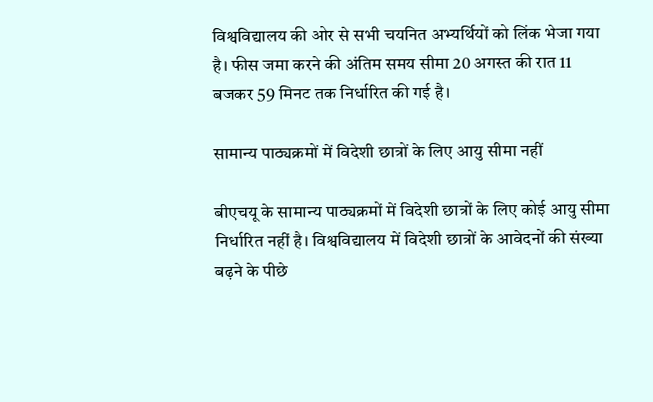विश्वविद्यालय की ओर से सभी चयनित अभ्यर्थियों को लिंक भेजा गया है। फीस जमा करने की अंतिम समय सीमा 20 अगस्त की रात 11 बजकर 59 मिनट तक निर्धारित की गई है।

सामान्य पाठ्यक्रमों में विदेशी छात्रों के लिए आयु सीमा नहीं

बीएचयू के सामान्य पाठ्यक्रमों में विदेशी छात्रों के लिए कोई आयु सीमा निर्धारित नहीं है। विश्वविद्यालय में विदेशी छात्रों के आवेदनों की संख्या बढ़ने के पीछे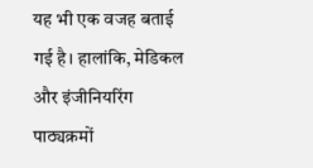यह भी एक वजह बताई गई है। हालांकि, मेडिकल और इंजीनियरिंग पाठ्यक्रमों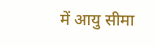में आयु सीमा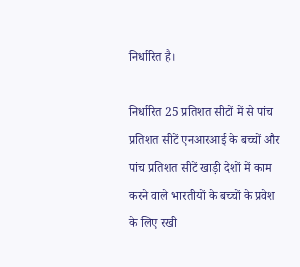निर्धारित है।

निर्धारित 25 प्रतिशत सीटों में से पांच प्रतिशत सीटें एनआरआई के बच्चों और पांच प्रतिशत सीटें खाड़ी देशों में काम करने वाले भारतीयों के बच्चों के प्रवेश के लिए रखी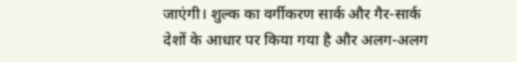जाएंगी। शुल्क का वर्गीकरण सार्क और गैर-सार्क देशों के आधार पर किया गया है और अलग-अलग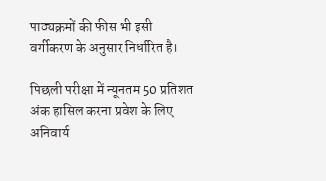पाठ्यक्रमों की फीस भी इसी वर्गीकरण के अनुसार निर्धारित है।

पिछली परीक्षा में न्यूनतम 50 प्रतिशत अंक हासिल करना प्रवेश के लिए अनिवार्य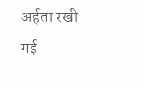अर्हता रखी गई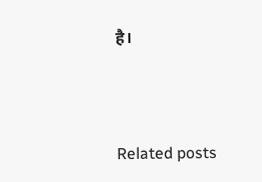है।



Related posts